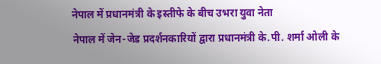नेपाल में प्रधानमंत्री के इस्तीफे के बीच उभरा युवा नेता
नेपाल में जेन-जेड प्रदर्शनकारियों द्वारा प्रधानमंत्री के.पी. शर्मा ओली के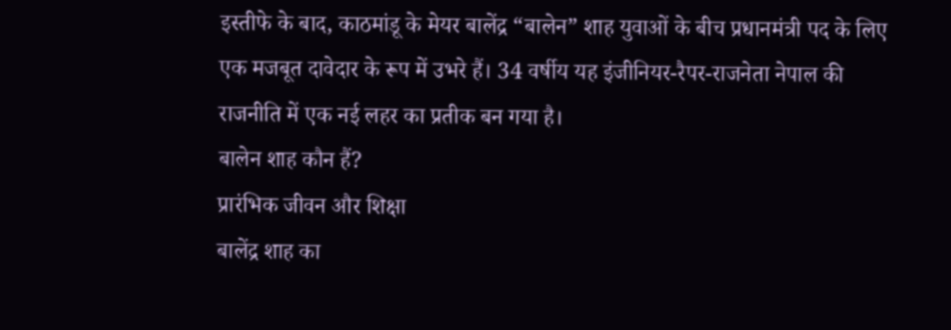इस्तीफे के बाद, काठमांडू के मेयर बालेंद्र “बालेन” शाह युवाओं के बीच प्रधानमंत्री पद के लिए एक मजबूत दावेदार के रूप में उभरे हैं। 34 वर्षीय यह इंजीनियर-रैपर-राजनेता नेपाल की राजनीति में एक नई लहर का प्रतीक बन गया है।
बालेन शाह कौन हैं?
प्रारंभिक जीवन और शिक्षा
बालेंद्र शाह का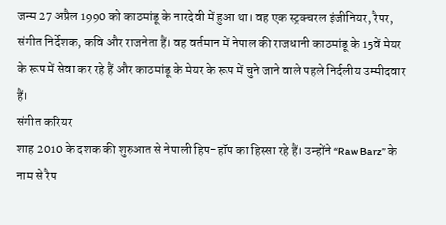जन्म 27 अप्रैल 1990 को काठमांडू के नारदेवी में हुआ था। वह एक स्ट्रक्चरल इंजीनियर, रैपर, संगीत निर्देशक, कवि और राजनेता हैं। वह वर्तमान में नेपाल की राजधानी काठमांडू के 15वें मेयर के रूप में सेवा कर रहे हैं और काठमांडू के मेयर के रूप में चुने जाने वाले पहले निर्दलीय उम्मीदवार हैं।
संगीत करियर
शाह 2010 के दशक की शुरुआत से नेपाली हिप-हॉप का हिस्सा रहे हैं। उन्होंने “Raw Barz” के नाम से रैप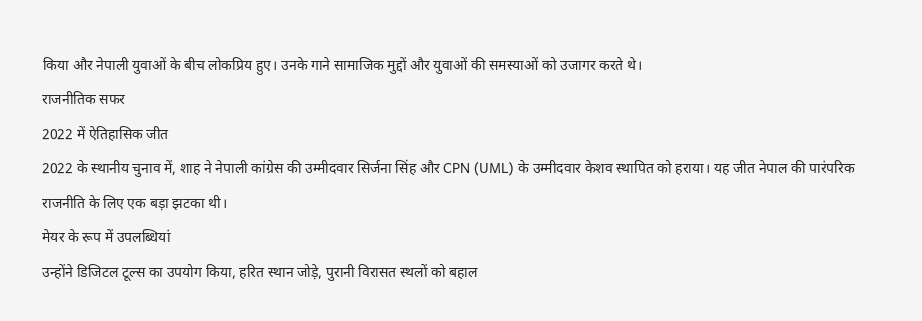किया और नेपाली युवाओं के बीच लोकप्रिय हुए। उनके गाने सामाजिक मुद्दों और युवाओं की समस्याओं को उजागर करते थे।
राजनीतिक सफर
2022 में ऐतिहासिक जीत
2022 के स्थानीय चुनाव में, शाह ने नेपाली कांग्रेस की उम्मीदवार सिर्जना सिंह और CPN (UML) के उम्मीदवार केशव स्थापित को हराया। यह जीत नेपाल की पारंपरिक राजनीति के लिए एक बड़ा झटका थी।
मेयर के रूप में उपलब्धियां
उन्होंने डिजिटल टूल्स का उपयोग किया, हरित स्थान जोड़े, पुरानी विरासत स्थलों को बहाल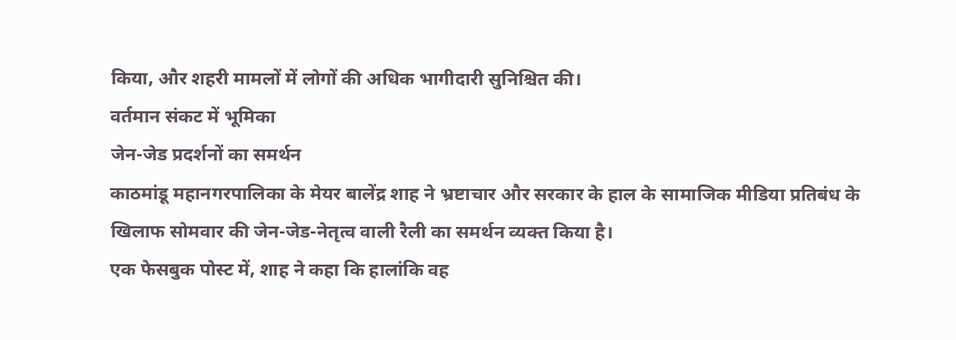किया, और शहरी मामलों में लोगों की अधिक भागीदारी सुनिश्चित की।
वर्तमान संकट में भूमिका
जेन-जेड प्रदर्शनों का समर्थन
काठमांडू महानगरपालिका के मेयर बालेंद्र शाह ने भ्रष्टाचार और सरकार के हाल के सामाजिक मीडिया प्रतिबंध के खिलाफ सोमवार की जेन-जेड-नेतृत्व वाली रैली का समर्थन व्यक्त किया है।
एक फेसबुक पोस्ट में, शाह ने कहा कि हालांकि वह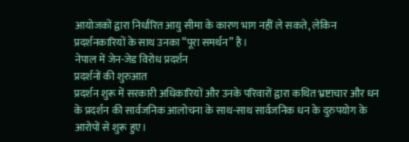आयोजकों द्वारा निर्धारित आयु सीमा के कारण भाग नहीं ले सकते, लेकिन प्रदर्शनकारियों के साथ उनका “पूरा समर्थन” है।
नेपाल में जेन-जेड विरोध प्रदर्शन
प्रदर्शनों की शुरुआत
प्रदर्शन शुरू में सरकारी अधिकारियों और उनके परिवारों द्वारा कथित भ्रष्टाचार और धन के प्रदर्शन की सार्वजनिक आलोचना के साथ-साथ सार्वजनिक धन के दुरुपयोग के आरोपों से शुरू हुए।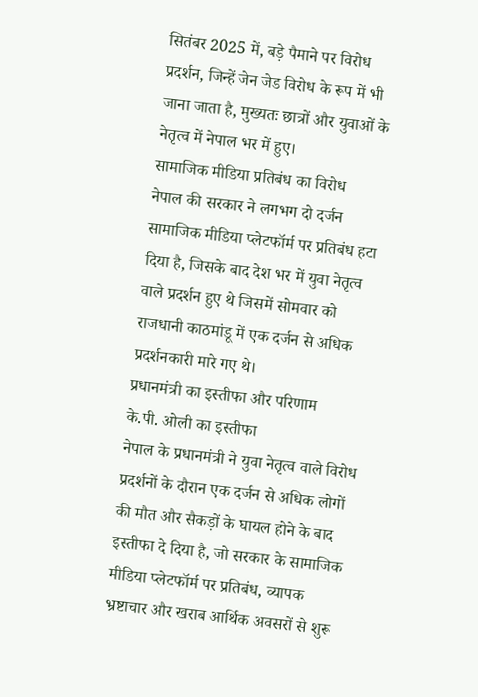सितंबर 2025 में, बड़े पैमाने पर विरोध प्रदर्शन, जिन्हें जेन जेड विरोध के रूप में भी जाना जाता है, मुख्यतः छात्रों और युवाओं के नेतृत्व में नेपाल भर में हुए।
सामाजिक मीडिया प्रतिबंध का विरोध
नेपाल की सरकार ने लगभग दो दर्जन सामाजिक मीडिया प्लेटफॉर्म पर प्रतिबंध हटा दिया है, जिसके बाद देश भर में युवा नेतृत्व वाले प्रदर्शन हुए थे जिसमें सोमवार को राजधानी काठमांडू में एक दर्जन से अधिक प्रदर्शनकारी मारे गए थे।
प्रधानमंत्री का इस्तीफा और परिणाम
के.पी. ओली का इस्तीफा
नेपाल के प्रधानमंत्री ने युवा नेतृत्व वाले विरोध प्रदर्शनों के दौरान एक दर्जन से अधिक लोगों की मौत और सैकड़ों के घायल होने के बाद इस्तीफा दे दिया है, जो सरकार के सामाजिक मीडिया प्लेटफॉर्म पर प्रतिबंध, व्यापक भ्रष्टाचार और खराब आर्थिक अवसरों से शुरू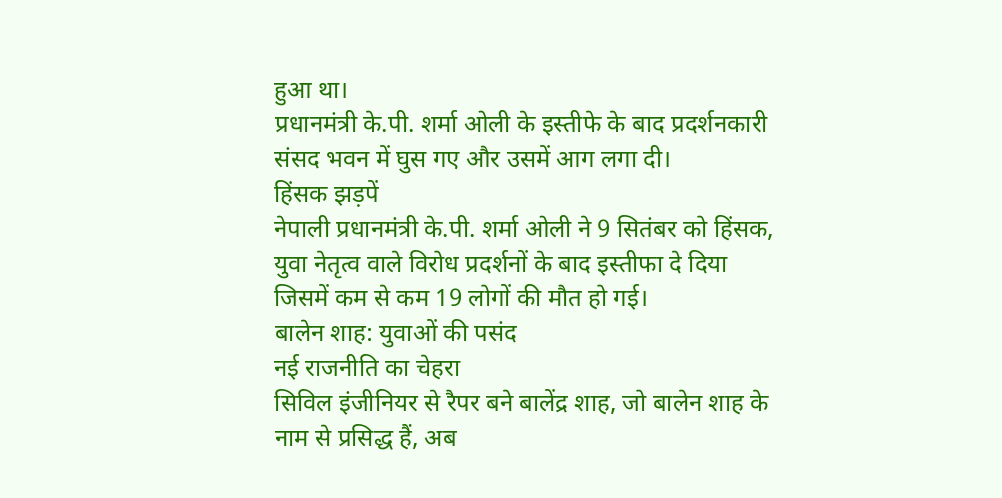हुआ था।
प्रधानमंत्री के.पी. शर्मा ओली के इस्तीफे के बाद प्रदर्शनकारी संसद भवन में घुस गए और उसमें आग लगा दी।
हिंसक झड़पें
नेपाली प्रधानमंत्री के.पी. शर्मा ओली ने 9 सितंबर को हिंसक, युवा नेतृत्व वाले विरोध प्रदर्शनों के बाद इस्तीफा दे दिया जिसमें कम से कम 19 लोगों की मौत हो गई।
बालेन शाह: युवाओं की पसंद
नई राजनीति का चेहरा
सिविल इंजीनियर से रैपर बने बालेंद्र शाह, जो बालेन शाह के नाम से प्रसिद्ध हैं, अब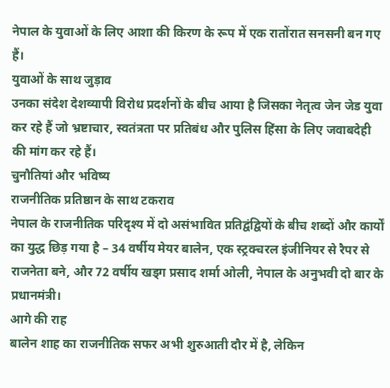नेपाल के युवाओं के लिए आशा की किरण के रूप में एक रातोंरात सनसनी बन गए हैं।
युवाओं के साथ जुड़ाव
उनका संदेश देशव्यापी विरोध प्रदर्शनों के बीच आया है जिसका नेतृत्व जेन जेड युवा कर रहे हैं जो भ्रष्टाचार, स्वतंत्रता पर प्रतिबंध और पुलिस हिंसा के लिए जवाबदेही की मांग कर रहे हैं।
चुनौतियां और भविष्य
राजनीतिक प्रतिष्ठान के साथ टकराव
नेपाल के राजनीतिक परिदृश्य में दो असंभावित प्रतिद्वंद्वियों के बीच शब्दों और कार्यों का युद्ध छिड़ गया है – 34 वर्षीय मेयर बालेन, एक स्ट्रक्चरल इंजीनियर से रैपर से राजनेता बने, और 72 वर्षीय खड्ग प्रसाद शर्मा ओली, नेपाल के अनुभवी दो बार के प्रधानमंत्री।
आगे की राह
बालेन शाह का राजनीतिक सफर अभी शुरुआती दौर में है, लेकिन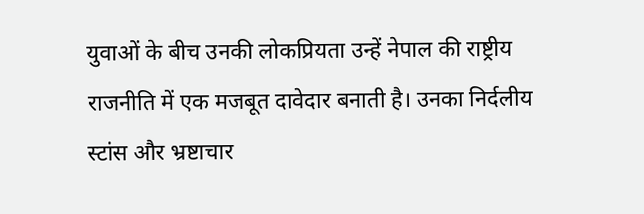युवाओं के बीच उनकी लोकप्रियता उन्हें नेपाल की राष्ट्रीय राजनीति में एक मजबूत दावेदार बनाती है। उनका निर्दलीय स्टांस और भ्रष्टाचार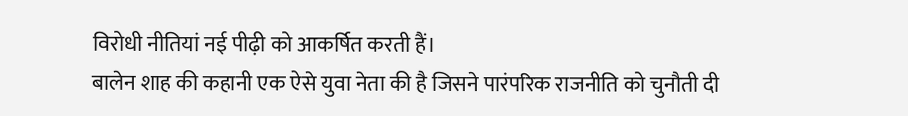विरोधी नीतियां नई पीढ़ी को आकर्षित करती हैं।
बालेन शाह की कहानी एक ऐसे युवा नेता की है जिसने पारंपरिक राजनीति को चुनौती दी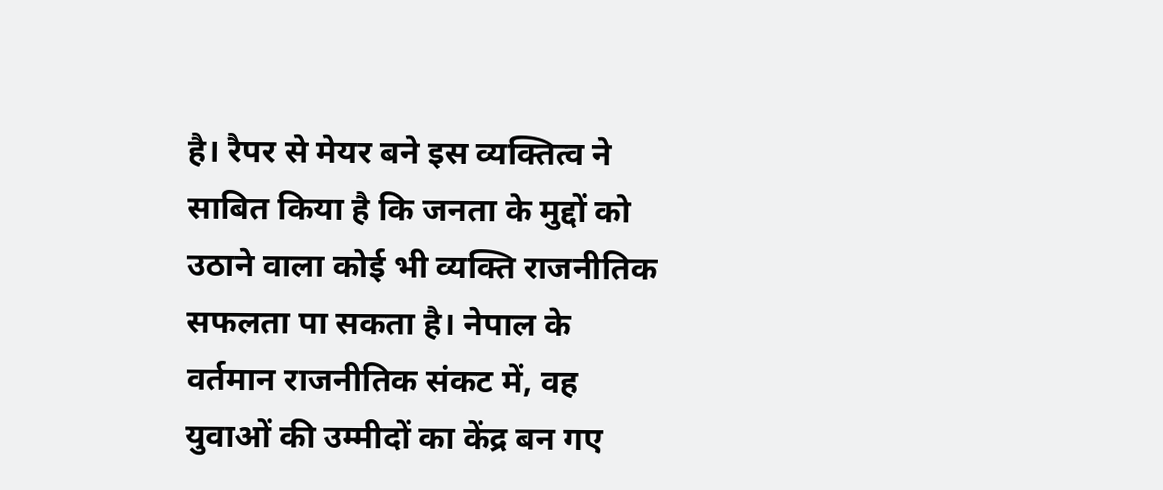है। रैपर से मेयर बने इस व्यक्तित्व ने साबित किया है कि जनता के मुद्दों को उठाने वाला कोई भी व्यक्ति राजनीतिक सफलता पा सकता है। नेपाल के वर्तमान राजनीतिक संकट में, वह युवाओं की उम्मीदों का केंद्र बन गए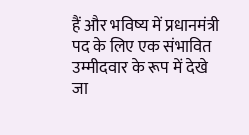हैं और भविष्य में प्रधानमंत्री पद के लिए एक संभावित उम्मीदवार के रूप में देखे जा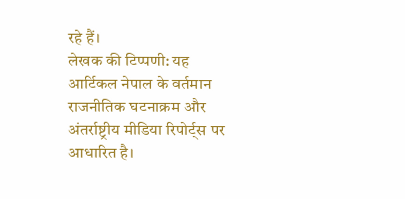रहे हैं।
लेखक की टिप्पणी: यह आर्टिकल नेपाल के वर्तमान राजनीतिक घटनाक्रम और अंतर्राष्ट्रीय मीडिया रिपोर्ट्स पर आधारित है।